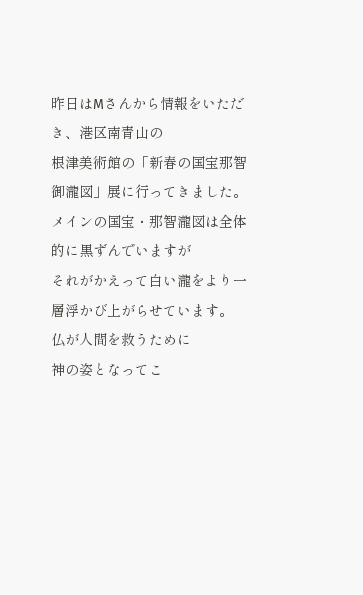昨日はMさんから情報をいただき、港区南青山の
根津美術館の「新春の国宝那智御瀧図」展に行ってきました。
メインの国宝・那智瀧図は全体的に黒ずんでいますが
それがかえって白い瀧をより一層浮かび上がらせています。
仏が人間を救うために
神の姿となってこ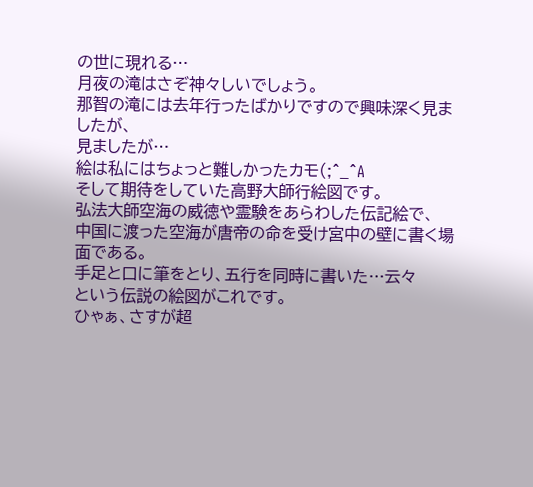の世に現れる…
月夜の滝はさぞ神々しいでしょう。
那智の滝には去年行ったばかりですので興味深く見ましたが、
見ましたが…
絵は私にはちょっと難しかったカモ(;^_^A
そして期待をしていた高野大師行絵図です。
弘法大師空海の威徳や霊験をあらわした伝記絵で、
中国に渡った空海が唐帝の命を受け宮中の壁に書く場面である。
手足と口に筆をとり、五行を同時に書いた…云々
という伝説の絵図がこれです。
ひゃぁ、さすが超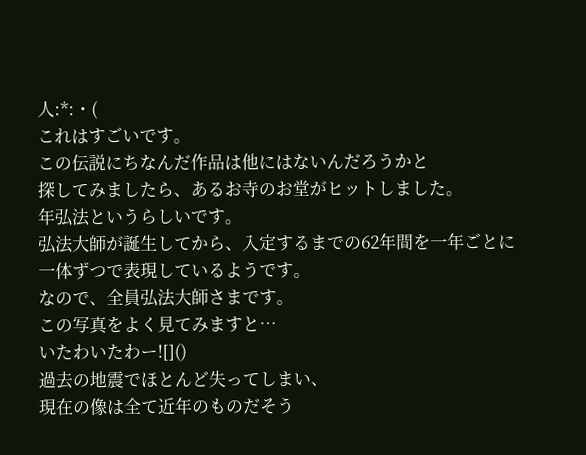人:*:・(
これはすごいです。
この伝説にちなんだ作品は他にはないんだろうかと
探してみましたら、あるお寺のお堂がヒットしました。
年弘法というらしいです。
弘法大師が誕生してから、入定するまでの62年間を一年ごとに
一体ずつで表現しているようです。
なので、全員弘法大師さまです。
この写真をよく見てみますと…
いたわいたわー![]()
過去の地震でほとんど失ってしまい、
現在の像は全て近年のものだそう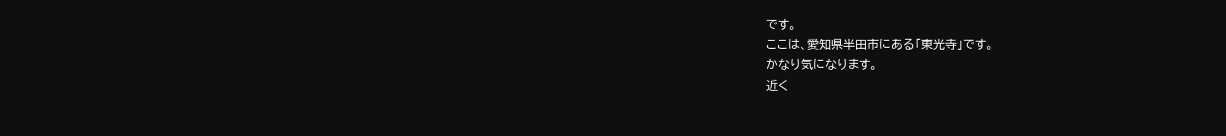です。
ここは、愛知県半田市にある「東光寺」です。
かなり気になります。
近く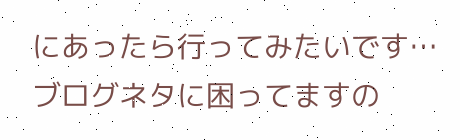にあったら行ってみたいです…
ブログネタに困ってますの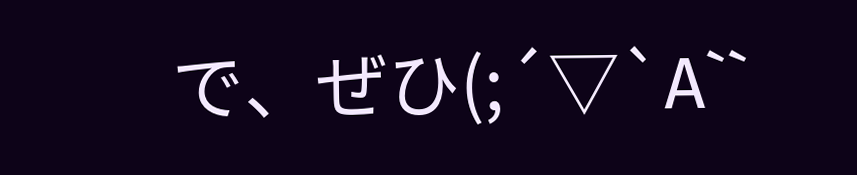で、ぜひ(;´▽`A``